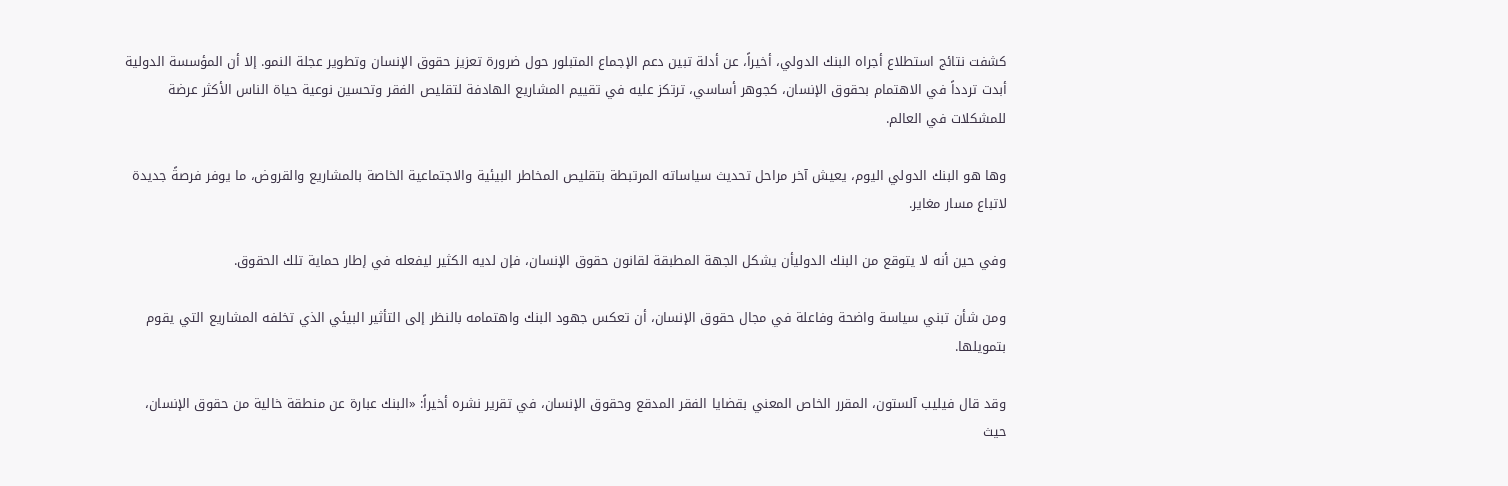كشفت نتائج استطلاع أجراه البنك الدولي، أخيراً، عن أدلة تبين دعم الإجماع المتبلور حول ضرورة تعزيز حقوق الإنسان وتطوير عجلة النمو. إلا أن المؤسسة الدولية أبدت تردداً في الاهتمام بحقوق الإنسان، كجوهر أساسي، ترتكز عليه في تقييم المشاريع الهادفة لتقليص الفقر وتحسين نوعية حياة الناس الأكثر عرضة للمشكلات في العالم.

وها هو البنك الدولي اليوم، يعيش آخر مراحل تحديث سياساته المرتبطة بتقليص المخاطر البيئية والاجتماعية الخاصة بالمشاريع والقروض، ما يوفر فرصةً جديدة لاتباع مسار مغاير.

وفي حين أنه لا يتوقع من البنك الدوليأن يشكل الجهة المطبقة لقانون حقوق الإنسان، فإن لديه الكثير ليفعله في إطار حماية تلك الحقوق.

ومن شأن تبني سياسة واضحة وفاعلة في مجال حقوق الإنسان، أن تعكس جهود البنك واهتمامه بالنظر إلى التأثير البيئي الذي تخلفه المشاريع التي يقوم بتمويلها.

وقد قال فيليب آلستون، المقرر الخاص المعني بقضايا الفقر المدقع وحقوق الإنسان، في تقرير نشره أخيراً: «البنك عبارة عن منطقة خالية من حقوق الإنسان، حيث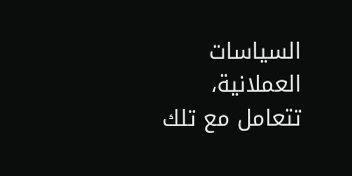السياسات العملانية، تتعامل مع تلك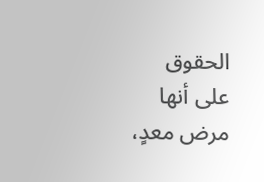الحقوق على أنها مرض معدٍ،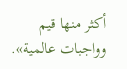أكثر منها قيم وواجبات عالمية».